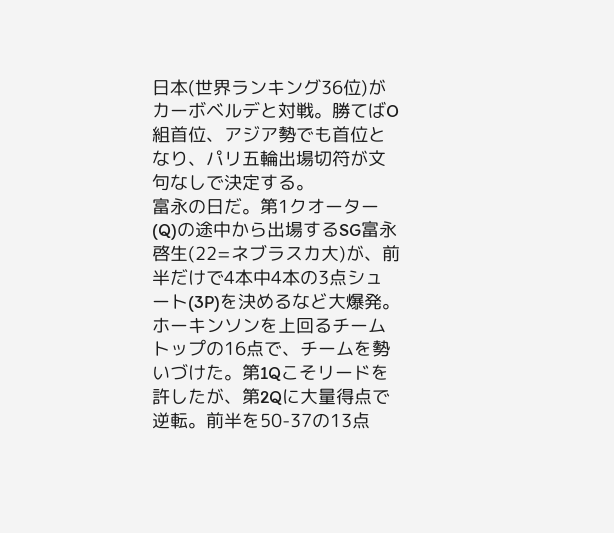日本(世界ランキング36位)がカーボベルデと対戦。勝てばO組首位、アジア勢でも首位となり、パリ五輪出場切符が文句なしで決定する。
富永の日だ。第1クオーター(Q)の途中から出場するSG富永啓生(22=ネブラスカ大)が、前半だけで4本中4本の3点シュート(3P)を決めるなど大爆発。ホーキンソンを上回るチームトップの16点で、チームを勢いづけた。第1Qこそリードを許したが、第2Qに大量得点で逆転。前半を50-37の13点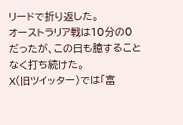リードで折り返した。
オーストラリア戦は10分の0だったが、この日も臆することなく打ち続けた。
X(旧ツイッター)では「富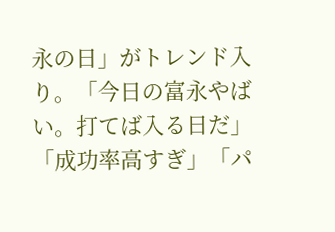永の日」がトレンド入り。「今日の富永やばい。打てば入る日だ」「成功率高すぎ」「パ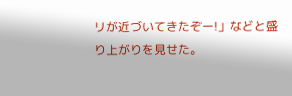リが近づいてきたぞー!」などと盛り上がりを見せた。